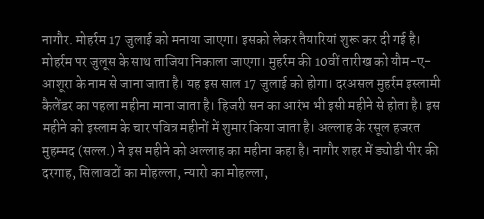नागौर. मोहर्रम 17 जुलाई को मनाया जाएगा। इसको लेकर तैयारियां शुरू कर दी गई है। मोहर्रम पर जुलूस के साथ ताजिया निकाला जाएगा। मुहर्रम की 10वीं तारीख को यौम-ए-आशूरा के नाम से जाना जाता है। यह इस साल 17 जुलाई को होगा। दरअसल मुहर्रम इस्लामी कैलेंडर का पहला महीना माना जाता है। हिजरी सन का आरंभ भी इसी महीने से होता है। इस महीने को इस्लाम के चार पवित्र महीनों में शुमार किया जाता है। अल्लाह के रसूल हजरत मुहम्मद (सल्ल.) ने इस महीने को अल्लाह का महीना कहा है। नागौर शहर में ड्योडी पीर की दरगाह, सिलावटों का मोहल्ला, न्यारो का मोहल्ला,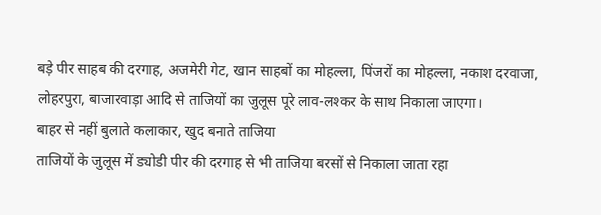बड़े पीर साहब की दरगाह, अजमेरी गेट, खान साहबों का मोहल्ला, पिंजरों का मोहल्ला, नकाश दरवाजा, लोहरपुरा, बाजारवाड़ा आदि से ताजियों का जुलूस पूरे लाव-लश्कर के साथ निकाला जाएगा।
बाहर से नहीं बुलाते कलाकार, खुद बनाते ताजिया
ताजियों के जुलूस में ड्योडी पीर की दरगाह से भी ताजिया बरसों से निकाला जाता रहा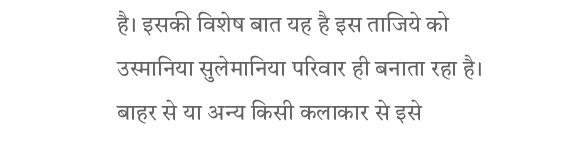है। इसकी विशेष बात यह है इस ताजिये को उस्मानिया सुलेमानिया परिवार ही बनाता रहा है। बाहर से या अन्य किसी कलाकार से इसे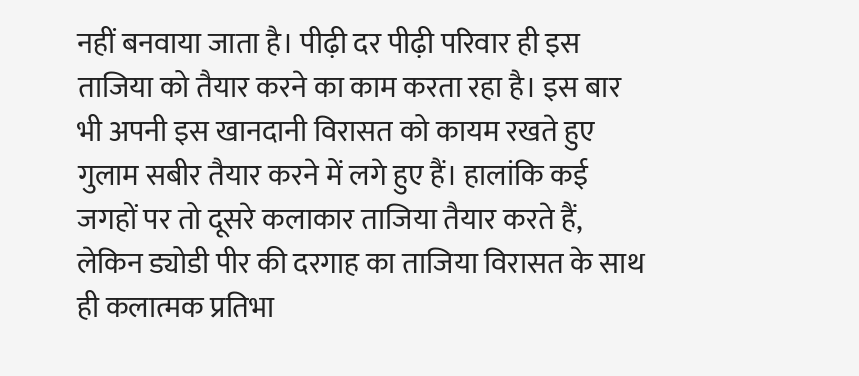नहीं बनवाया जाता है। पीढ़ी दर पीढ़ी परिवार ही इस ताजिया को तैयार करने का काम करता रहा है। इस बार भी अपनी इस खानदानी विरासत को कायम रखते हुए गुलाम सबीर तैयार करने में लगे हुए हैं। हालांकि कई जगहों पर तो दूसरे कलाकार ताजिया तैयार करते हैं, लेकिन ड्योडी पीर की दरगाह का ताजिया विरासत के साथ ही कलात्मक प्रतिभा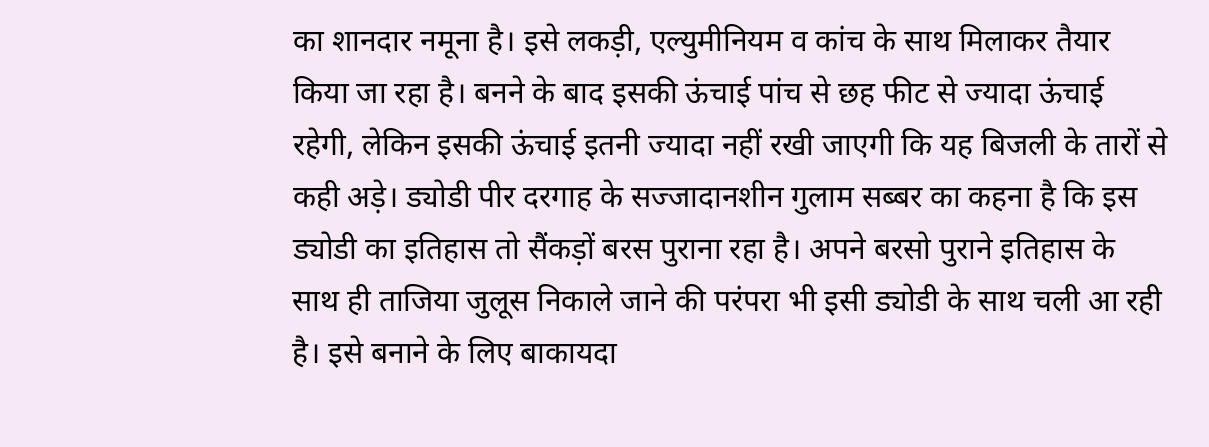का शानदार नमूना है। इसे लकड़ी, एल्युमीनियम व कांच के साथ मिलाकर तैयार किया जा रहा है। बनने के बाद इसकी ऊंचाई पांच से छह फीट से ज्यादा ऊंचाई रहेगी, लेकिन इसकी ऊंचाई इतनी ज्यादा नहीं रखी जाएगी कि यह बिजली के तारों से कही अड़े। ड्योडी पीर दरगाह के सज्जादानशीन गुलाम सब्बर का कहना है कि इस ड्योडी का इतिहास तो सैंकड़ों बरस पुराना रहा है। अपने बरसो पुराने इतिहास के साथ ही ताजिया जुलूस निकाले जाने की परंपरा भी इसी ड्योडी के साथ चली आ रही है। इसे बनाने के लिए बाकायदा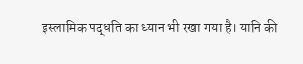इस्लामिक पद्धति का ध्यान भी रखा गया है। यानि की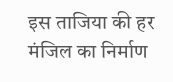इस ताजिया की हर मंजिल का निर्माण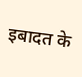इबादत के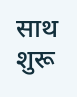साथ शुरू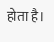होता है।